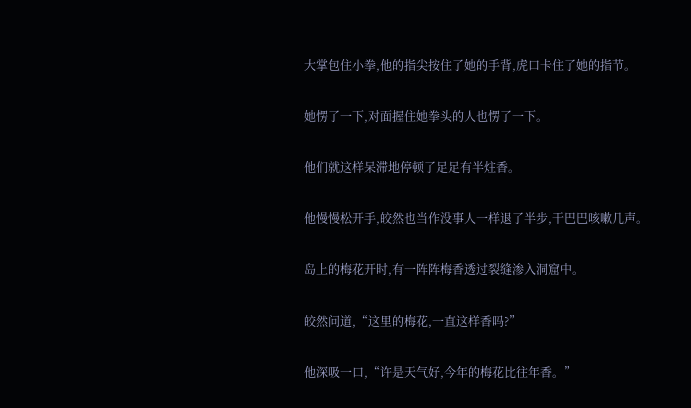大掌包住小拳,他的指尖按住了她的手背,虎口卡住了她的指节。

她愣了一下,对面握住她拳头的人也愣了一下。

他们就这样呆滞地停顿了足足有半炷香。

他慢慢松开手,皎然也当作没事人一样退了半步,干巴巴咳嗽几声。

岛上的梅花开时,有一阵阵梅香透过裂缝渗入洞窟中。

皎然问道,“这里的梅花,一直这样香吗?”

他深吸一口,“许是天气好,今年的梅花比往年香。”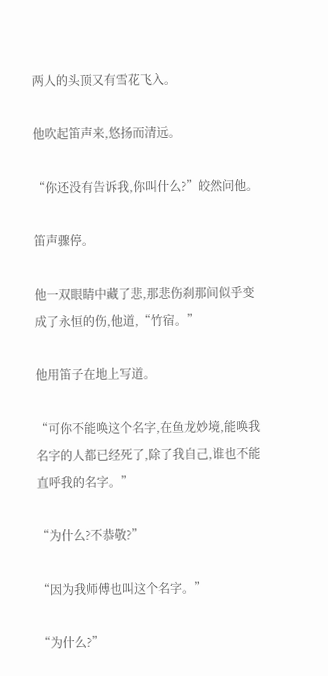两人的头顶又有雪花飞入。

他吹起笛声来,悠扬而清远。

“你还没有告诉我,你叫什么?”皎然问他。

笛声骤停。

他一双眼睛中藏了悲,那悲伤刹那间似乎变成了永恒的伤,他道,“竹宿。”

他用笛子在地上写道。

“可你不能唤这个名字,在鱼龙妙境,能唤我名字的人都已经死了,除了我自己,谁也不能直呼我的名字。”

“为什么?不恭敬?”

“因为我师傅也叫这个名字。”

“为什么?”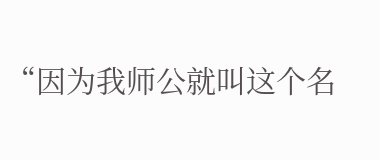“因为我师公就叫这个名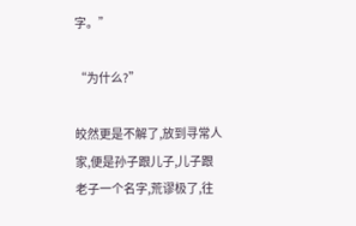字。”

“为什么?”

皎然更是不解了,放到寻常人家,便是孙子跟儿子,儿子跟老子一个名字,荒谬极了,往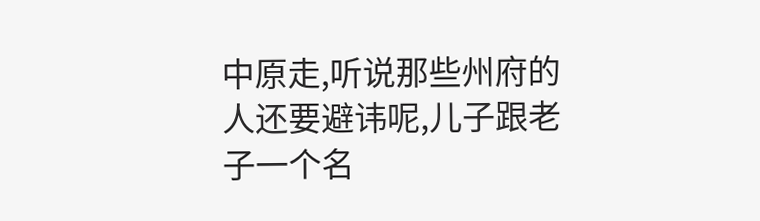中原走,听说那些州府的人还要避讳呢,儿子跟老子一个名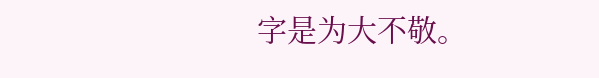字是为大不敬。